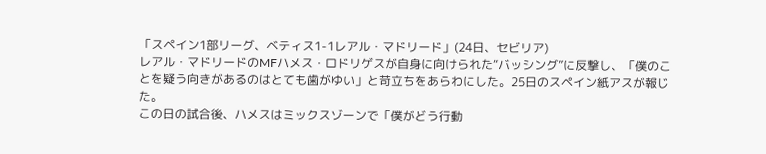「スペイン1部リーグ、ベティス1-1レアル・マドリード」(24日、セビリア)
レアル・マドリードのMFハメス・ロドリゲスが自身に向けられた“バッシング”に反撃し、「僕のことを疑う向きがあるのはとても歯がゆい」と苛立ちをあらわにした。25日のスペイン紙アスが報じた。
この日の試合後、ハメスはミックスゾーンで「僕がどう行動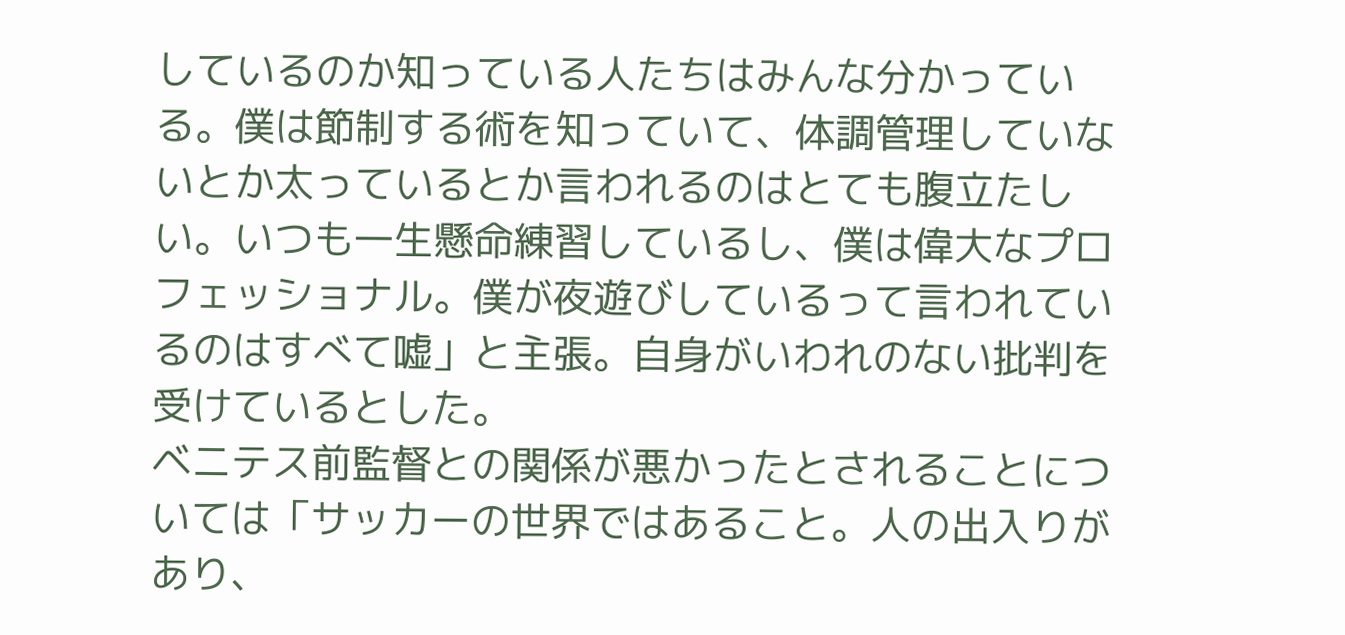しているのか知っている人たちはみんな分かっている。僕は節制する術を知っていて、体調管理していないとか太っているとか言われるのはとても腹立たしい。いつも一生懸命練習しているし、僕は偉大なプロフェッショナル。僕が夜遊びしているって言われているのはすべて嘘」と主張。自身がいわれのない批判を受けているとした。
ベニテス前監督との関係が悪かったとされることについては「サッカーの世界ではあること。人の出入りがあり、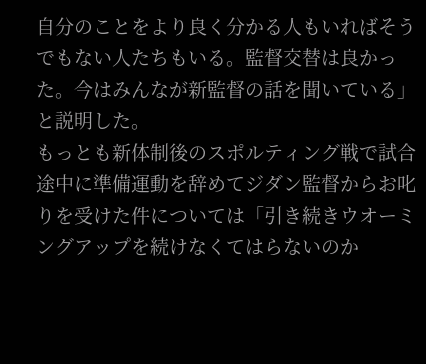自分のことをより良く分かる人もいればそうでもない人たちもいる。監督交替は良かった。今はみんなが新監督の話を聞いている」と説明した。
もっとも新体制後のスポルティング戦で試合途中に準備運動を辞めてジダン監督からお叱りを受けた件については「引き続きウオーミングアップを続けなくてはらないのか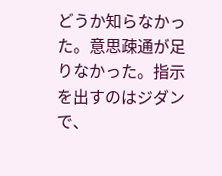どうか知らなかった。意思疎通が足りなかった。指示を出すのはジダンで、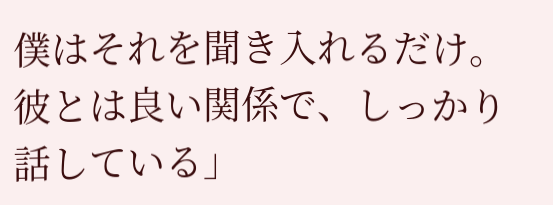僕はそれを聞き入れるだけ。彼とは良い関係で、しっかり話している」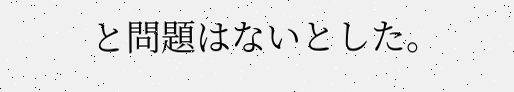と問題はないとした。